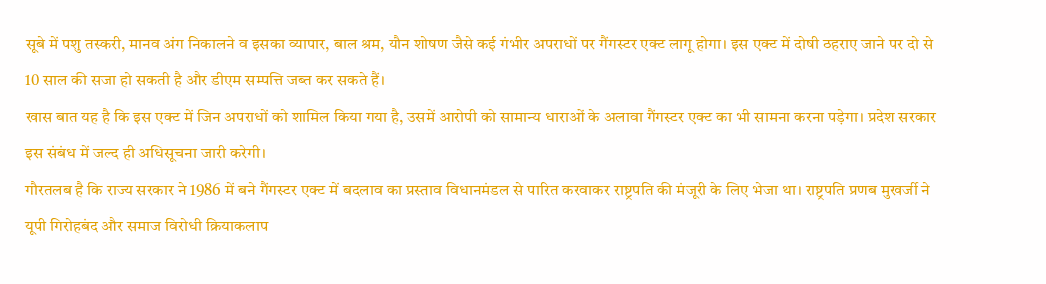सूबे में पशु तस्करी, मानव अंग निकालने व इसका व्यापार, बाल श्रम, यौन शोषण जैसे कई गंभीर अपराधों पर गैंगस्टर एक्ट लागू होगा। इस एक्ट में दोषी ठहराए जाने पर दो से 10 साल की सजा हो सकती है और डीएम सम्पत्ति जब्त कर सकते हैं।
खास बात यह है कि इस एक्ट में जिन अपराधों को शामिल किया गया है, उसमें आरोपी को सामान्य धाराओं के अलावा गैंगस्टर एक्ट का भी सामना करना पड़ेगा। प्रदेश सरकार इस संबंध में जल्द ही अधिसूचना जारी करेगी।
गौरतलब है कि राज्य सरकार ने 1986 में बने गैंगस्टर एक्ट में बदलाव का प्रस्ताव विधानमंडल से पारित करवाकर राष्ट्रपति की मंजूरी के लिए भेजा था। राष्ट्रपति प्रणब मुखर्जी ने यूपी गिरोहबंद और समाज विरोधी क्रियाकलाप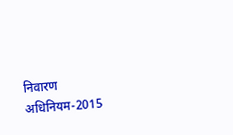निवारण अधिनियम-2015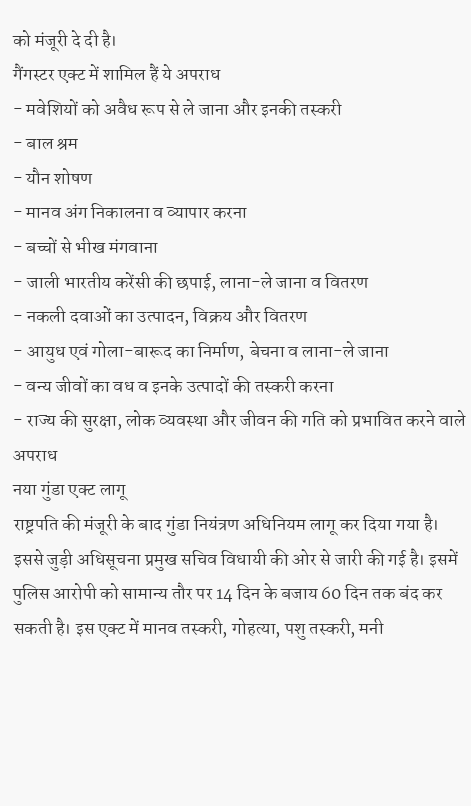को मंजूरी दे दी है।
गैंगस्टर एक्ट में शामिल हैं ये अपराध
- मवेशियों को अवैध रूप से ले जाना और इनकी तस्करी
- बाल श्रम
- यौन शोषण
- मानव अंग निकालना व व्यापार करना
- बच्चों से भीख मंगवाना
- जाली भारतीय करेंसी की छपाई, लाना-ले जाना व वितरण
- नकली दवाओं का उत्पादन, विक्रय और वितरण
- आयुध एवं गोला-बारूद का निर्माण, बेचना व लाना-ले जाना
- वन्य जीवों का वध व इनके उत्पादों की तस्करी करना
- राज्य की सुरक्षा, लोक व्यवस्था और जीवन की गति को प्रभावित करने वाले अपराध
नया गुंडा एक्ट लागू
राष्ट्रपति की मंजूरी के बाद गुंडा नियंत्रण अधिनियम लागू कर दिया गया है। इससे जुड़ी अधिसूचना प्रमुख सचिव विधायी की ओर से जारी की गई है। इसमें पुलिस आरोपी को सामान्य तौर पर 14 दिन के बजाय 60 दिन तक बंद कर सकती है। इस एक्ट में मानव तस्करी, गोहत्या, पशु तस्करी, मनी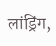लांड्रिंग,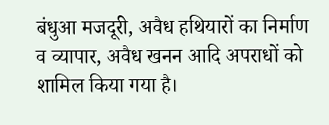बंधुआ मजदूरी, अवैध हथियारों का निर्माण व व्यापार, अवैध खनन आदि अपराधों को शामिल किया गया है।